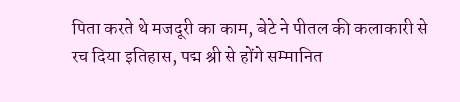पिता करते थे मजदूरी का काम, बेटे ने पीतल की कलाकारी से रच दिया इतिहास, पद्म श्री से होंगे सम्मानित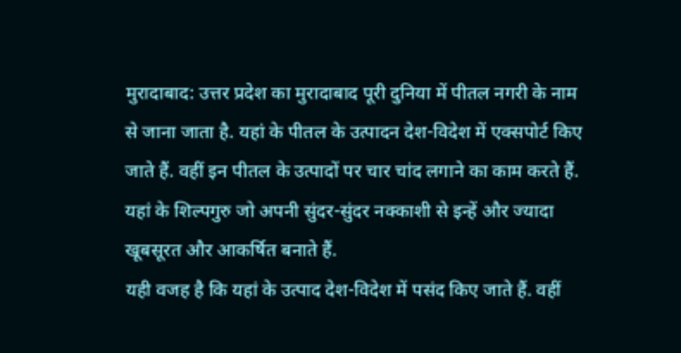मुरादाबाद: उत्तर प्रदेश का मुरादाबाद पूरी दुनिया में पीतल नगरी के नाम से जाना जाता है. यहां के पीतल के उत्पादन देश-विदेश में एक्सपोर्ट किए जाते हैं. वहीं इन पीतल के उत्पादों पर चार चांद लगाने का काम करते हैं. यहां के शिल्पगुरु जो अपनी सुंदर-सुंदर नक्काशी से इन्हें और ज्यादा खूबसूरत और आकर्षित बनाते हैं.
यही वजह है कि यहां के उत्पाद देश-विदेश में पसंद किए जाते हैं. वहीं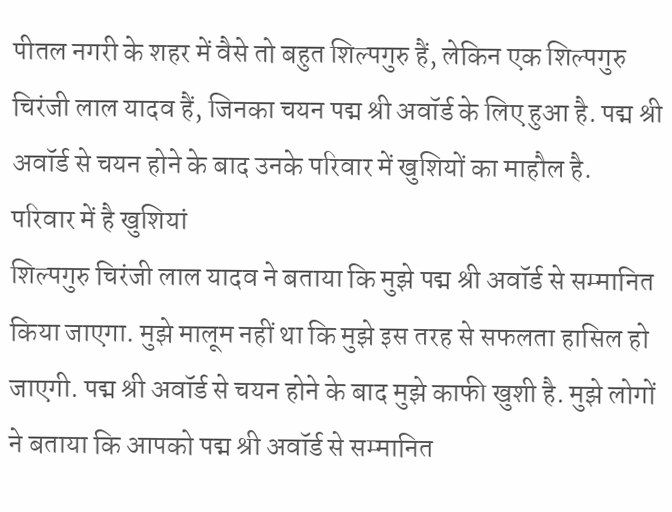पीतल नगरी के शहर में वैसे तो बहुत शिल्पगुरु हैं, लेकिन एक शिल्पगुरु चिरंजी लाल यादव हैं, जिनका चयन पद्म श्री अवॉर्ड के लिए हुआ है. पद्म श्री अवॉर्ड से चयन होने के बाद उनके परिवार में खुशियों का माहौल है.
परिवार में है खुशियां
शिल्पगुरु चिरंजी लाल यादव ने बताया कि मुझे पद्म श्री अवॉर्ड से सम्मानित किया जाएगा. मुझे मालूम नहीं था कि मुझे इस तरह से सफलता हासिल हो जाएगी. पद्म श्री अवॉर्ड से चयन होने के बाद मुझे काफी खुशी है. मुझे लोगों ने बताया कि आपको पद्म श्री अवॉर्ड से सम्मानित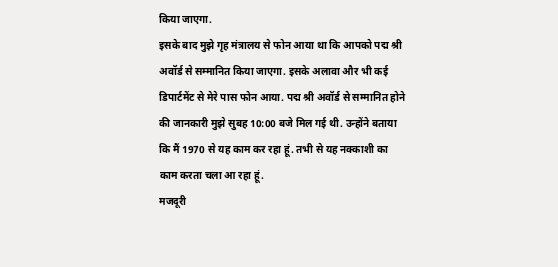किया जाएगा.
इसके बाद मुझे गृह मंत्रालय से फोन आया था कि आपको पद्म श्री अवॉर्ड से सम्मानित किया जाएगा. इसके अलावा और भी कई डिपार्टमेंट से मेरे पास फोन आया. पद्म श्री अवॉर्ड से सम्मानित होने की जानकारी मुझे सुबह 10:00 बजे मिल गई थी. उन्होंने बताया कि मैं 1970 से यह काम कर रहा हूं. तभी से यह नक्काशी का काम करता चला आ रहा हूं.
मजदूरी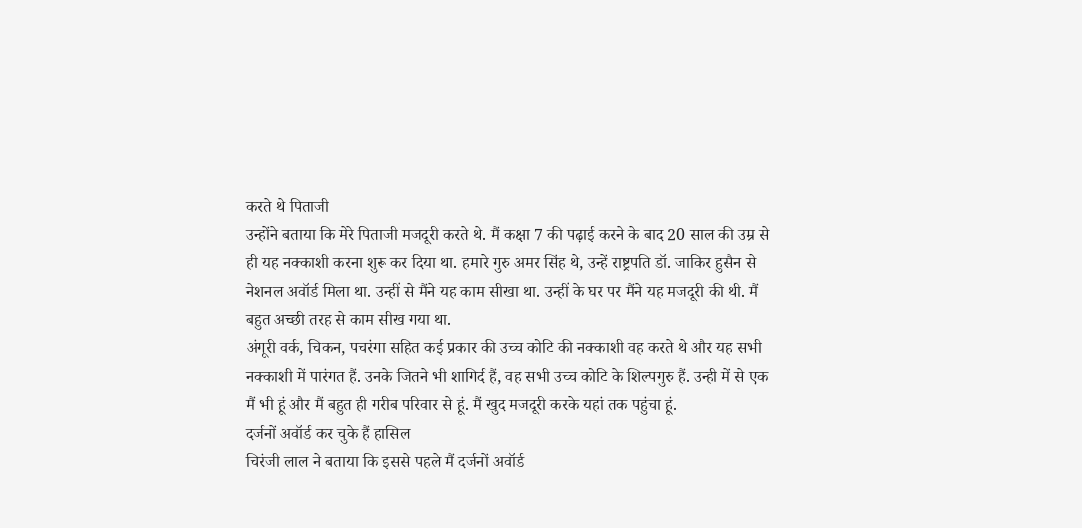करते थे पिताजी
उन्होंने बताया कि मेरे पिताजी मजदूरी करते थे. मैं कक्षा 7 की पढ़ाई करने के बाद 20 साल की उम्र से ही यह नक्काशी करना शुरू कर दिया था. हमारे गुरु अमर सिंह थे, उन्हें राष्ट्रपति डॉ. जाकिर हुसैन से नेशनल अवॉर्ड मिला था. उन्हीं से मैंने यह काम सीखा था. उन्हीं के घर पर मैंने यह मजदूरी की थी. मैं बहुत अच्छी तरह से काम सीख गया था.
अंगूरी वर्क, चिकन, पचरंगा सहित कई प्रकार की उच्च कोटि की नक्काशी वह करते थे और यह सभी नक्काशी में पारंगत हैं. उनके जितने भी शागिर्द हैं, वह सभी उच्च कोटि के शिल्पगुरु हैं. उन्ही में से एक मैं भी हूं और मैं बहुत ही गरीब परिवार से हूं. मैं खुद मजदूरी करके यहां तक पहुंचा हूं.
दर्जनों अवॉर्ड कर चुके हैं हासिल
चिरंजी लाल ने बताया कि इससे पहले मैं दर्जनों अवॉर्ड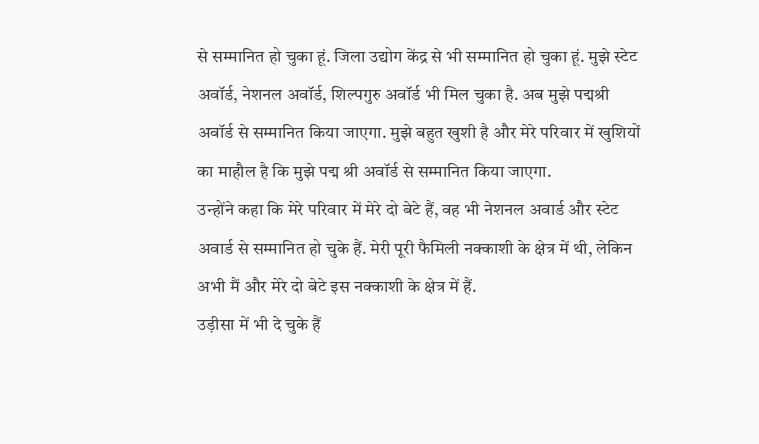से सम्मानित हो चुका हूं. जिला उद्योग केंद्र से भी सम्मानित हो चुका हूं. मुझे स्टेट अवॉर्ड, नेशनल अवॉर्ड, शिल्पगुरु अवॉर्ड भी मिल चुका है. अब मुझे पद्मश्री अवॉर्ड से सम्मानित किया जाएगा. मुझे बहुत खुशी है और मेरे परिवार में खुशियों का माहौल है कि मुझे पद्म श्री अवॉर्ड से सम्मानित किया जाएगा.
उन्होंने कहा कि मेरे परिवार में मेरे दो बेटे हैं, वह भी नेशनल अवार्ड और स्टेट अवार्ड से सम्मानित हो चुके हैं. मेरी पूरी फैमिली नक्काशी के क्षेत्र में थी, लेकिन अभी मैं और मेरे दो बेटे इस नक्काशी के क्षेत्र में हैं.
उड़ीसा में भी दे चुके हैं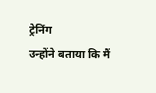ट्रेनिंग
उन्होंने बताया कि मैं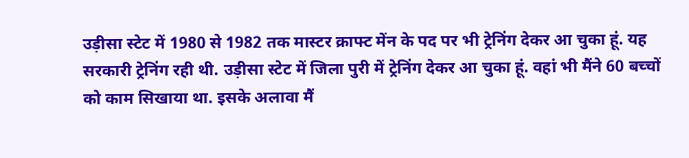उड़ीसा स्टेट में 1980 से 1982 तक मास्टर क्राफ्ट मेंन के पद पर भी ट्रेनिंग देकर आ चुका हूं. यह सरकारी ट्रेनिंग रही थी. उड़ीसा स्टेट में जिला पुरी में ट्रेनिंग देकर आ चुका हूं. वहां भी मैंने 60 बच्चों को काम सिखाया था. इसके अलावा मैं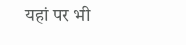यहां पर भी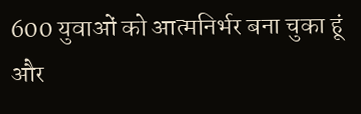600 युवाओं को आत्मनिर्भर बना चुका हूं और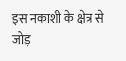इस नकाशी के क्षेत्र से जोड़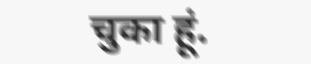चुका हूं.